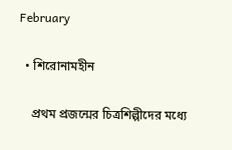February

  • শিরোনামহীন

    প্রথম প্রজন্মের চিত্রশিল্পীদের মধ্যে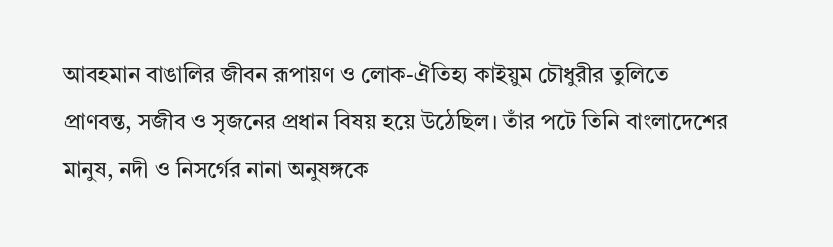আবহমান বাঙালির জীবন রূপায়ণ ও লোক-ঐতিহ্য কাইয়ুম চৌধুরীর তুলিতে প্রাণবন্ত, সজীব ও সৃজনের প্রধান বিষয় হয়ে উঠেছিল। তাঁর পটে তিনি বাংলাদেশের মানুষ, নদী ও নিসর্গের নানা অনুষঙ্গকে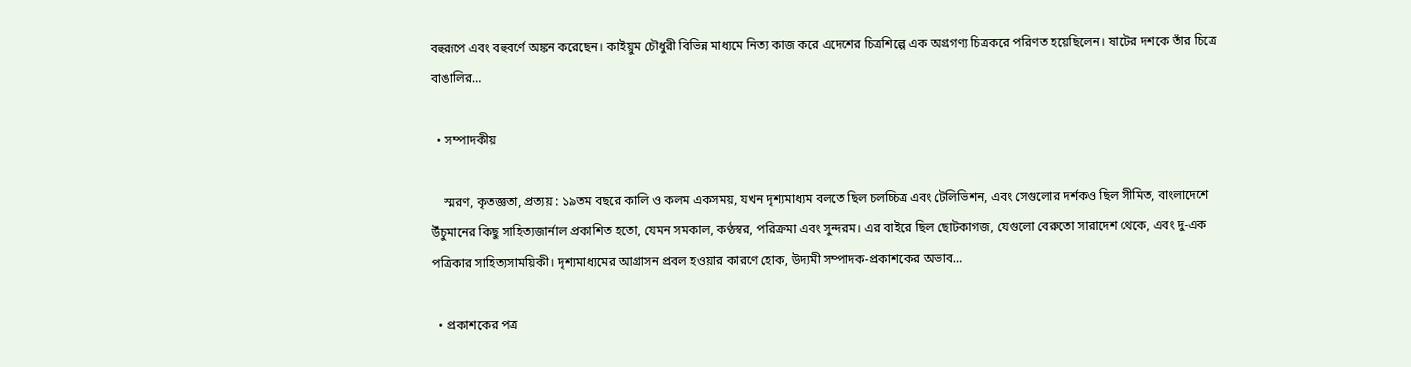বহুরূপে এবং বহুবর্ণে অঙ্কন করেছেন। কাইয়ুম চৌধুরী বিভিন্ন মাধ্যমে নিত্য কাজ করে এদেশের চিত্রশিল্পে এক অগ্রগণ্য চিত্রকরে পরিণত হয়েছিলেন। ষাটের দশকে তাঁর চিত্রে বাঙালির…

  • সম্পাদকীয়

    স্মরণ, কৃতজ্ঞতা, প্রত্যয় : ১৯তম বছরে কালি ও কলম একসময়, যখন দৃশ্যমাধ্যম বলতে ছিল চলচ্চিত্র এবং টেলিভিশন, এবং সেগুলোর দর্শকও ছিল সীমিত, বাংলাদেশে উঁচুমানের কিছু সাহিত্যজার্নাল প্রকাশিত হতো, যেমন সমকাল, কণ্ঠস্বর, পরিক্রমা এবং সুন্দরম। এর বাইরে ছিল ছোটকাগজ, যেগুলো বেরুতো সারাদেশ থেকে, এবং দু-এক পত্রিকার সাহিত্যসাময়িকী। দৃশ্যমাধ্যমের আগ্রাসন প্রবল হওয়ার কারণে হোক, উদ্যমী সম্পাদক-প্রকাশকের অভাব…

  • প্রকাশকের পত্র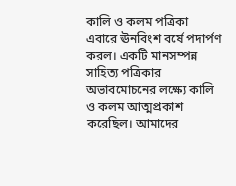কালি ও কলম পত্রিকা এবারে ঊনবিংশ বর্ষে পদার্পণ করল। একটি মানসম্পন্ন সাহিত্য পত্রিকার অভাবমোচনের লক্ষ্যে কালি ও কলম আত্মপ্রকাশ করেছিল। আমাদের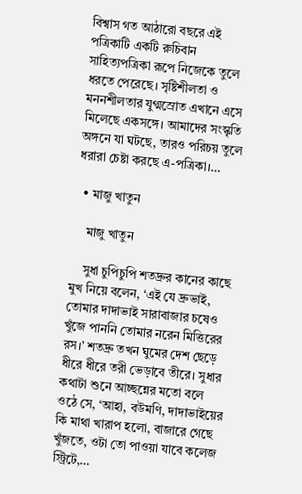বিশ্বাস গত আঠারো বছরে এই পত্রিকাটি একটি রুচিবান সাহিত্যপত্রিকা রূপে নিজেকে তুলে ধরতে পেরেছে। সৃষ্টিশীলতা ও মননশীলতার যুগ্মস্রোত এখানে এসে মিলেছে একসঙ্গে। আমাদের সংস্কৃতি অঙ্গনে যা ঘটছে, তারও পরিচয় তুলে ধরারা চেষ্টা করছে এ-পত্রিকা।…

  • মাজু খাতুন

    মাজু খাতুন

    সুধা চুপিচুপি শতদ্রুর কানের কাছে মুখ নিয়ে বলেন, ‘এই যে দ্রুভাই, তোমার দাদাভাই সারাবাজার চষেও  খুঁজে পাননি তোমার নরেন মিত্তিরের রস।’ শতদ্রু তখন ঘুমের দেশ ছেড়ে ধীরে ধীরে তরী ভেড়াবে তীরে। সুধার কথাটা শুনে আচ্ছন্নের মতো বলে ওঠে সে, ‘আহা, বউমণি, দাদাভাইয়ের কি মাথা খারাপ হলো, বাজারে গেছে খুঁজতে, ওটা তো পাওয়া যাবে কলেজ স্ট্রিটে,…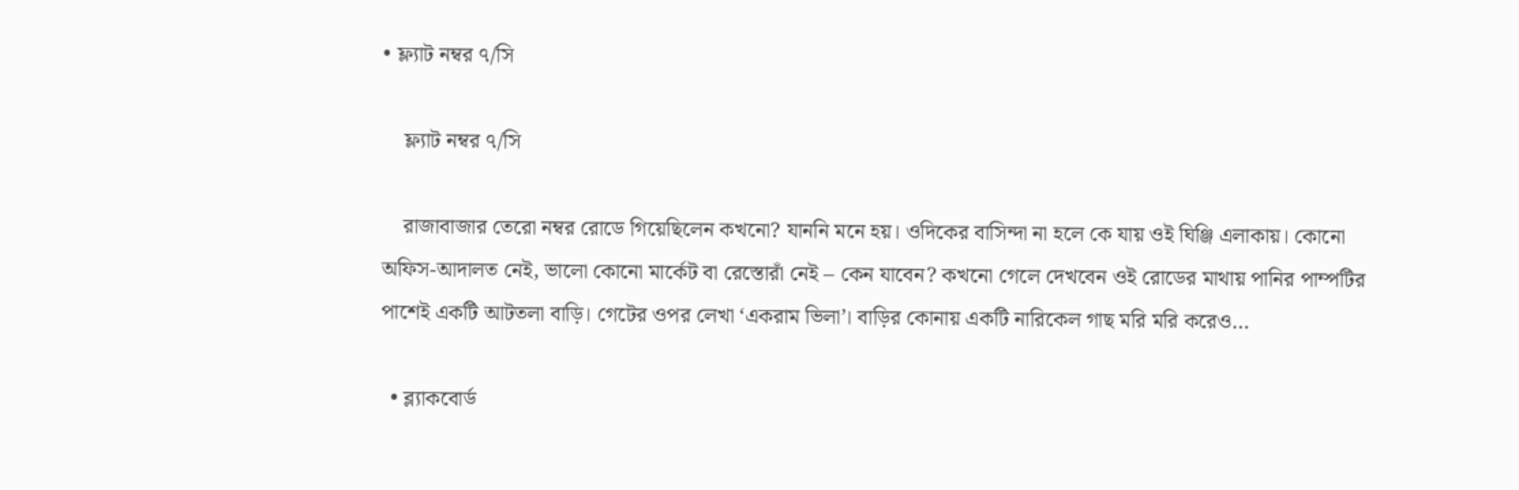• ফ্ল্যাট নম্বর ৭/সি

    ফ্ল্যাট নম্বর ৭/সি

    রাজাবাজার তেরো নম্বর রোডে গিয়েছিলেন কখনো? যাননি মনে হয়। ওদিকের বাসিন্দা না হলে কে যায় ওই ঘিঞ্জি এলাকায়। কোনো অফিস-আদালত নেই, ভালো কোনো মার্কেট বা রেস্তোরাঁ নেই – কেন যাবেন? কখনো গেলে দেখবেন ওই রোডের মাথায় পানির পাম্পটির পাশেই একটি আটতলা বাড়ি। গেটের ওপর লেখা ‘একরাম ভিলা’। বাড়ির কোনায় একটি নারিকেল গাছ মরি মরি করেও…

  • ব্ল্যাকবোর্ড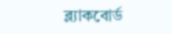ব্ল্যাকবোর্ড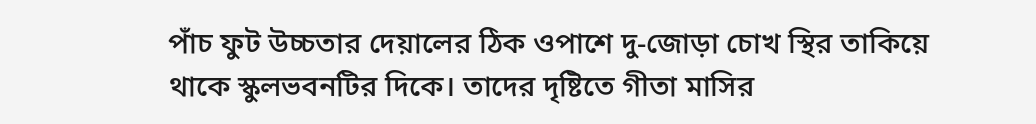পাঁচ ফুট উচ্চতার দেয়ালের ঠিক ওপাশে দু-জোড়া চোখ স্থির তাকিয়ে থাকে স্কুলভবনটির দিকে। তাদের দৃষ্টিতে গীতা মাসির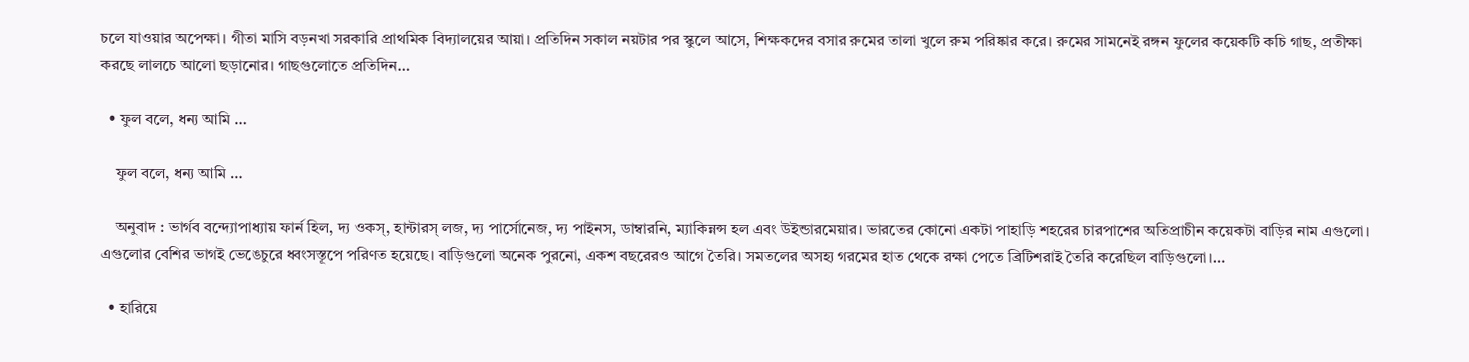চলে যাওয়ার অপেক্ষা। গীতা মাসি বড়নখা সরকারি প্রাথমিক বিদ্যালয়ের আয়া। প্রতিদিন সকাল নয়টার পর স্কুলে আসে, শিক্ষকদের বসার রুমের তালা খুলে রুম পরিষ্কার করে। রুমের সামনেই রঙ্গন ফুলের কয়েকটি কচি গাছ, প্রতীক্ষা করছে লালচে আলো ছড়ানোর। গাছগুলোতে প্রতিদিন…

  • ফুল বলে, ধন্য আমি …

    ফুল বলে, ধন্য আমি …

    অনুবাদ : ভার্গব বন্দ্যোপাধ্যায় ফার্ন হিল, দ্য ওকস্, হান্টারস্ লজ, দ্য পার্সোনেজ, দ্য পাইনস, ডাম্বারনি, ম্যাকিন্নন্স হল এবং উইন্ডারমেয়ার। ভারতের কোনো একটা পাহাড়ি শহরের চারপাশের অতিপ্রাচীন কয়েকটা বাড়ির নাম এগুলো। এগুলোর বেশির ভাগই ভেঙেচুরে ধ্বংসস্তূপে পরিণত হয়েছে। বাড়িগুলো অনেক পুরনো, একশ বছরেরও আগে তৈরি। সমতলের অসহ্য গরমের হাত থেকে রক্ষা পেতে ব্রিটিশরাই তৈরি করেছিল বাড়িগুলো।…

  • হারিয়ে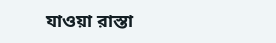যাওয়া রাস্তা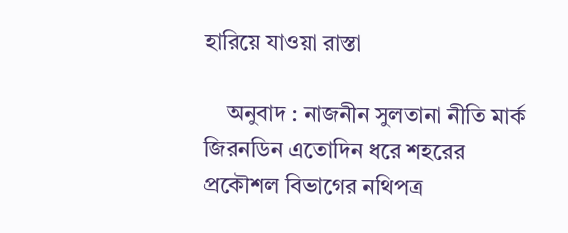হারিয়ে যাওয়া রাস্তা

    অনুবাদ : নাজনীন সুলতানা নীতি মার্ক জিরনডিন এতোদিন ধরে শহরের প্রকৌশল বিভাগের নথিপত্র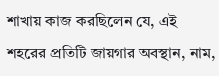শাখায় কাজ করছিলেন যে, এই শহরের প্রতিটি জায়গার অবস্থান, নাম,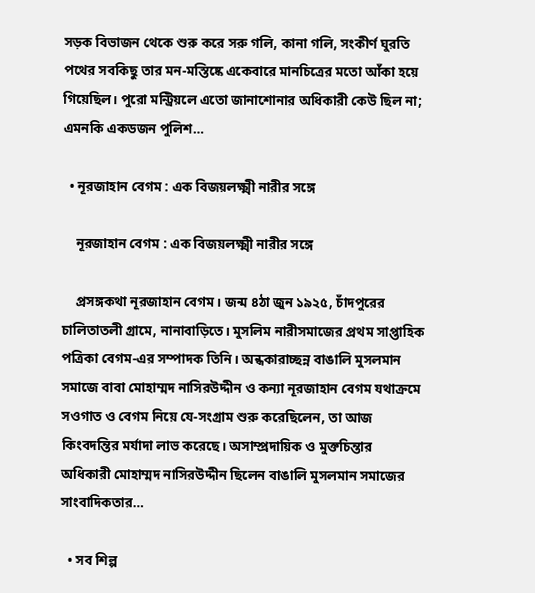সড়ক বিভাজন থেকে শুরু করে সরু গলি, কানা গলি, সংকীর্ণ ঘুরতি পথের সবকিছু তার মন-মস্তিষ্কে একেবারে মানচিত্রের মতো আঁকা হয়ে গিয়েছিল। পুরো মন্ট্রিয়লে এতো জানাশোনার অধিকারী কেউ ছিল না; এমনকি একডজন পুলিশ…

  • নূরজাহান বেগম : এক বিজয়লক্ষ্মী নারীর সঙ্গে

    নূরজাহান বেগম : এক বিজয়লক্ষ্মী নারীর সঙ্গে

    প্রসঙ্গকথা নূরজাহান বেগম। জন্ম ৪ঠা জুন ১৯২৫, চাঁদপুরের চালিতাতলী গ্রামে, নানাবাড়িতে। মুসলিম নারীসমাজের প্রথম সাপ্তাহিক পত্রিকা বেগম-এর সম্পাদক তিনি। অন্ধকারাচ্ছন্ন বাঙালি মুসলমান সমাজে বাবা মোহাম্মদ নাসিরউদ্দীন ও কন্যা নূরজাহান বেগম যথাক্রমে সওগাত ও বেগম নিয়ে যে-সংগ্রাম শুরু করেছিলেন, তা আজ কিংবদন্তির মর্যাদা লাভ করেছে। অসাম্প্রদায়িক ও মুক্তচিন্তার অধিকারী মোহাম্মদ নাসিরউদ্দীন ছিলেন বাঙালি মুসলমান সমাজের সাংবাদিকতার…

  • সব শিল্প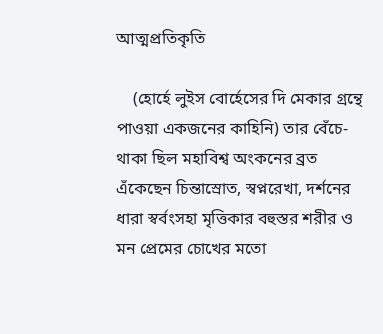আত্মপ্রতিকৃতি

    (হোর্হে লুইস বোর্হেসের দি মেকার গ্রন্থে পাওয়া একজনের কাহিনি) তার বেঁচে-থাকা ছিল মহাবিশ্ব অংকনের ব্রত এঁকেছেন চিন্তাস্রোত, স্বপ্নরেখা, দর্শনের ধারা স্বর্বংসহা মৃত্তিকার বহুস্তর শরীর ও মন প্রেমের চোখের মতো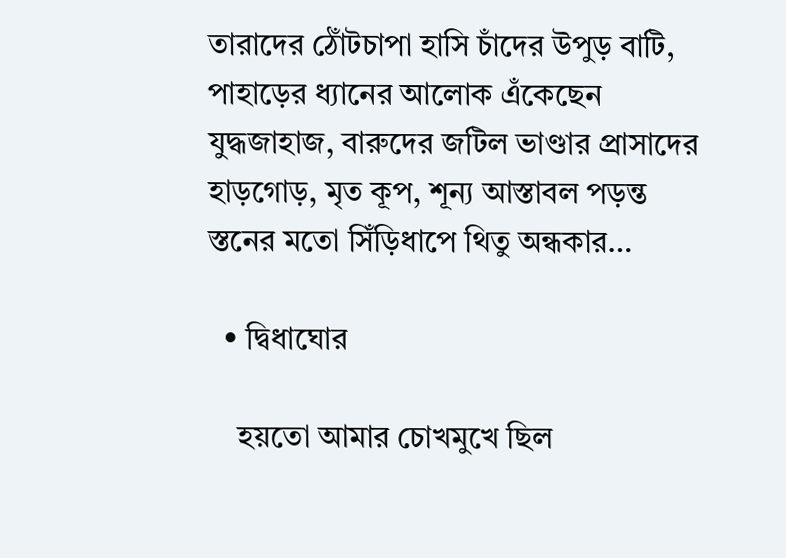তারাদের ঠোঁটচাপা হাসি চাঁদের উপুড় বাটি, পাহাড়ের ধ্যানের আলোক এঁকেছেন যুদ্ধজাহাজ, বারুদের জটিল ভাণ্ডার প্রাসাদের হাড়গোড়, মৃত কূপ, শূন্য আস্তাবল পড়ন্ত স্তনের মতো সিঁড়িধাপে থিতু অন্ধকার…

  • দ্বিধাঘোর

    হয়তো আমার চোখমুখে ছিল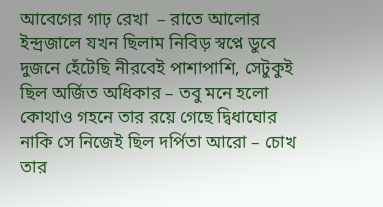আবেগের গাঢ় রেখা  – রাতে আলোর ইন্দ্রজালে যখন ছিলাম নিবিড় স্বপ্নে ডুবে দুজনে হেঁটেছি নীরবেই পাশাপাশি, সেটুকুই ছিল অর্জিত অধিকার – তবু মনে হলো কোথাও গহনে তার রয়ে গেছে দ্বিধাঘোর নাকি সে নিজেই ছিল দর্পিতা আরো – চোখ তার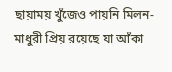ছায়াময় খুঁজেও পায়নি মিলন-মাধুরী প্রিয় রয়েছে যা আঁকা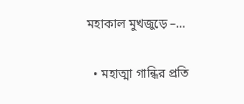মহাকাল মুখজুড়ে –…

  • মহাত্মা গান্ধির প্রতি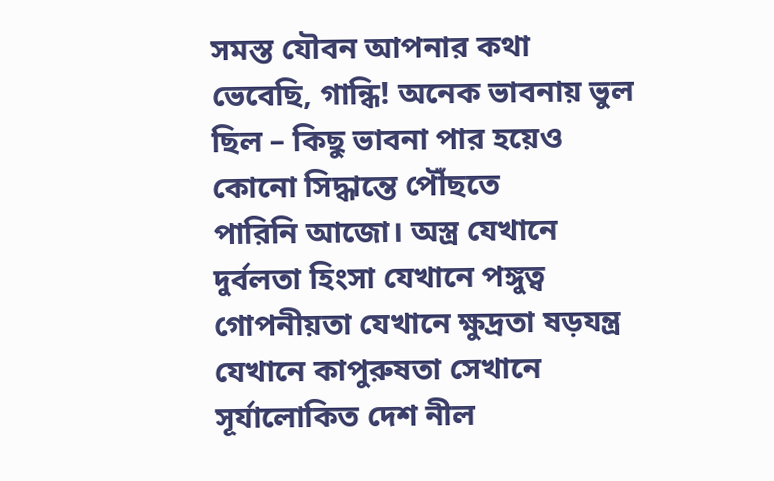সমস্ত যৌবন আপনার কথা ভেবেছি, গান্ধি! অনেক ভাবনায় ভুল ছিল – কিছু ভাবনা পার হয়েও কোনো সিদ্ধান্তে পৌঁছতে                                       পারিনি আজো। অস্ত্র যেখানে দুর্বলতা হিংসা যেখানে পঙ্গুত্ব গোপনীয়তা যেখানে ক্ষুদ্রতা ষড়যন্ত্র যেখানে কাপুরুষতা সেখানে সূর্যালোকিত দেশ নীল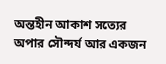অন্তহীন আকাশ সত্যের অপার সৌন্দর্য আর একজন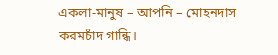একলা-মানুষ – আপনি – মোহনদাস করমচাঁদ গান্ধি।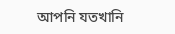আপনি যতখানি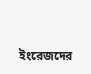ইংরেজদের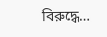বিরুদ্ধে…